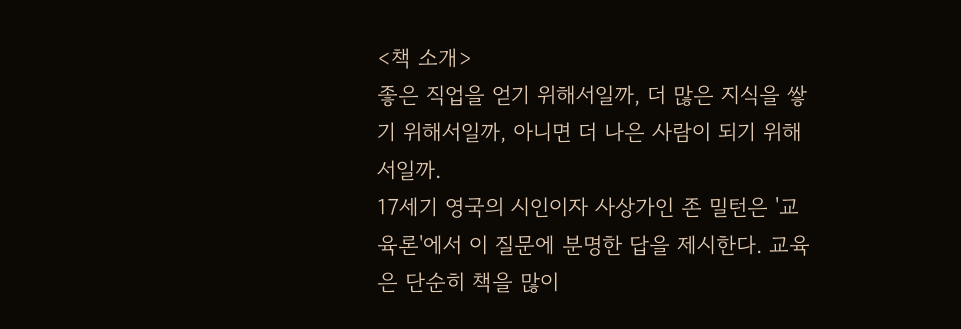<책 소개>
좋은 직업을 얻기 위해서일까, 더 많은 지식을 쌓기 위해서일까, 아니면 더 나은 사람이 되기 위해서일까.
17세기 영국의 시인이자 사상가인 존 밀턴은 '교육론'에서 이 질문에 분명한 답을 제시한다. 교육은 단순히 책을 많이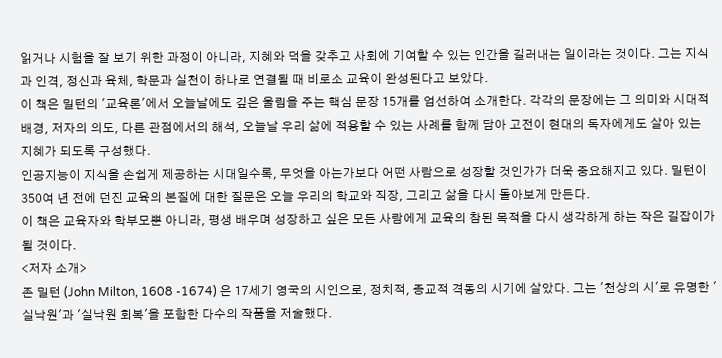읽거나 시험을 잘 보기 위한 과정이 아니라, 지혜와 덕을 갖추고 사회에 기여할 수 있는 인간을 길러내는 일이라는 것이다. 그는 지식과 인격, 정신과 육체, 학문과 실천이 하나로 연결될 때 비로소 교육이 완성된다고 보았다.
이 책은 밀턴의 '교육론'에서 오늘날에도 깊은 울림을 주는 핵심 문장 15개를 엄선하여 소개한다. 각각의 문장에는 그 의미와 시대적 배경, 저자의 의도, 다른 관점에서의 해석, 오늘날 우리 삶에 적용할 수 있는 사례를 함께 담아 고전이 현대의 독자에게도 살아 있는 지혜가 되도록 구성했다.
인공지능이 지식을 손쉽게 제공하는 시대일수록, 무엇을 아는가보다 어떤 사람으로 성장할 것인가가 더욱 중요해지고 있다. 밀턴이 350여 년 전에 던진 교육의 본질에 대한 질문은 오늘 우리의 학교와 직장, 그리고 삶을 다시 돌아보게 만든다.
이 책은 교육자와 학부모뿐 아니라, 평생 배우며 성장하고 싶은 모든 사람에게 교육의 참된 목적을 다시 생각하게 하는 작은 길잡이가 될 것이다.
<저자 소개>
존 밀턴 (John Milton, 1608 -1674) 은 17세기 영국의 시인으로, 정치적, 종교적 격동의 시기에 살았다. 그는 '천상의 시'로 유명한 '실낙원'과 '실낙원 회복'을 포함한 다수의 작품을 저술했다.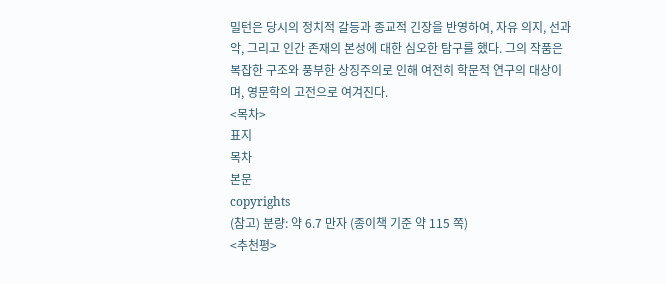밀턴은 당시의 정치적 갈등과 종교적 긴장을 반영하여, 자유 의지, 선과 악, 그리고 인간 존재의 본성에 대한 심오한 탐구를 했다. 그의 작품은 복잡한 구조와 풍부한 상징주의로 인해 여전히 학문적 연구의 대상이며, 영문학의 고전으로 여겨진다.
<목차>
표지
목차
본문
copyrights
(참고) 분량: 약 6.7 만자 (종이책 기준 약 115 쪽)
<추천평>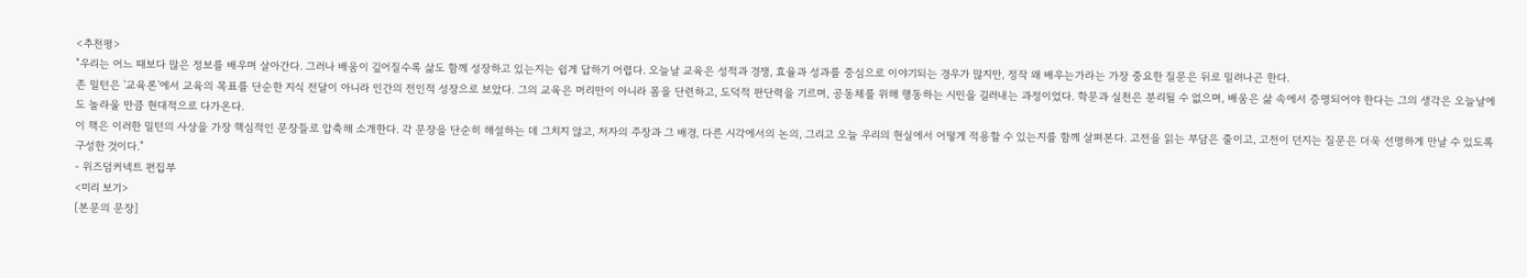<추천평>
"우리는 어느 때보다 많은 정보를 배우며 살아간다. 그러나 배움이 깊어질수록 삶도 함께 성장하고 있는지는 쉽게 답하기 어렵다. 오늘날 교육은 성적과 경쟁, 효율과 성과를 중심으로 이야기되는 경우가 많지만, 정작 왜 배우는가라는 가장 중요한 질문은 뒤로 밀려나곤 한다.
존 밀턴은 '교육론'에서 교육의 목표를 단순한 지식 전달이 아니라 인간의 전인적 성장으로 보았다. 그의 교육은 머리만이 아니라 몸을 단련하고, 도덕적 판단력을 기르며, 공동체를 위해 행동하는 시민을 길러내는 과정이었다. 학문과 실천은 분리될 수 없으며, 배움은 삶 속에서 증명되어야 한다는 그의 생각은 오늘날에도 놀라울 만큼 현대적으로 다가온다.
이 책은 이러한 밀턴의 사상을 가장 핵심적인 문장들로 압축해 소개한다. 각 문장을 단순히 해설하는 데 그치지 않고, 저자의 주장과 그 배경, 다른 시각에서의 논의, 그리고 오늘 우리의 현실에서 어떻게 적용할 수 있는지를 함께 살펴본다. 고전을 읽는 부담은 줄이고, 고전이 던지는 질문은 더욱 선명하게 만날 수 있도록 구성한 것이다."
- 위즈덤커넥트 편집부
<미리 보기>
[본문의 문장]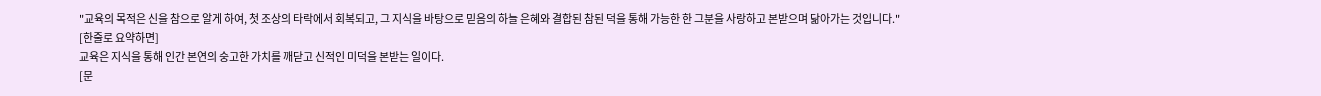"교육의 목적은 신을 참으로 알게 하여, 첫 조상의 타락에서 회복되고, 그 지식을 바탕으로 믿음의 하늘 은혜와 결합된 참된 덕을 통해 가능한 한 그분을 사랑하고 본받으며 닮아가는 것입니다."
[한줄로 요약하면]
교육은 지식을 통해 인간 본연의 숭고한 가치를 깨닫고 신적인 미덕을 본받는 일이다.
[문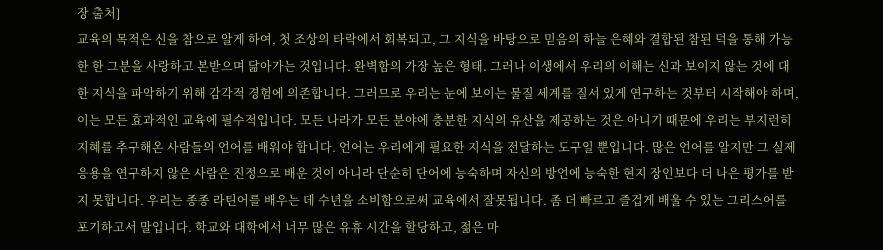장 출처]
교육의 목적은 신을 참으로 알게 하여, 첫 조상의 타락에서 회복되고, 그 지식을 바탕으로 믿음의 하늘 은혜와 결합된 참된 덕을 통해 가능한 한 그분을 사랑하고 본받으며 닮아가는 것입니다. 완벽함의 가장 높은 형태. 그러나 이생에서 우리의 이해는 신과 보이지 않는 것에 대한 지식을 파악하기 위해 감각적 경험에 의존합니다. 그러므로 우리는 눈에 보이는 물질 세계를 질서 있게 연구하는 것부터 시작해야 하며, 이는 모든 효과적인 교육에 필수적입니다. 모든 나라가 모든 분야에 충분한 지식의 유산을 제공하는 것은 아니기 때문에 우리는 부지런히 지혜를 추구해온 사람들의 언어를 배워야 합니다. 언어는 우리에게 필요한 지식을 전달하는 도구일 뿐입니다. 많은 언어를 알지만 그 실제 응용을 연구하지 않은 사람은 진정으로 배운 것이 아니라 단순히 단어에 능숙하며 자신의 방언에 능숙한 현지 장인보다 더 나은 평가를 받지 못합니다. 우리는 종종 라틴어를 배우는 데 수년을 소비함으로써 교육에서 잘못됩니다. 좀 더 빠르고 즐겁게 배울 수 있는 그리스어를 포기하고서 말입니다. 학교와 대학에서 너무 많은 유휴 시간을 할당하고, 젊은 마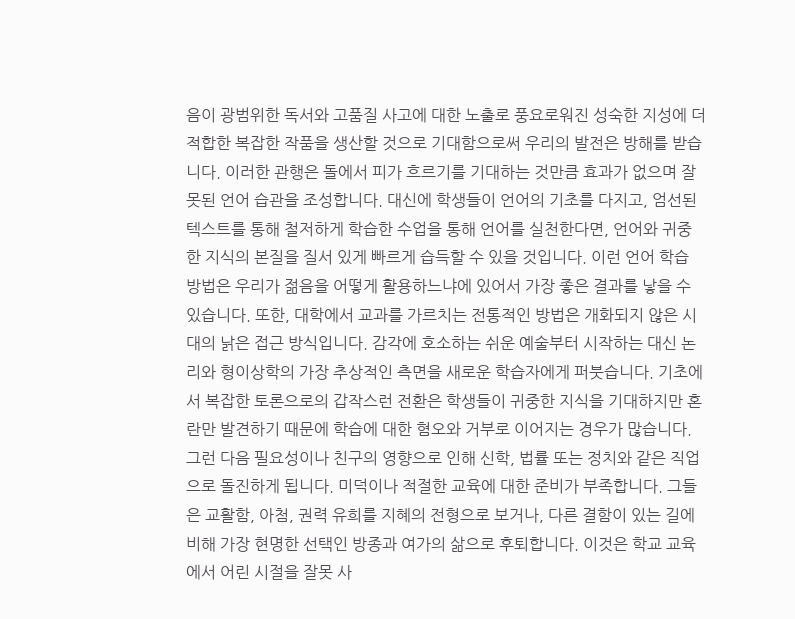음이 광범위한 독서와 고품질 사고에 대한 노출로 풍요로워진 성숙한 지성에 더 적합한 복잡한 작품을 생산할 것으로 기대함으로써 우리의 발전은 방해를 받습니다. 이러한 관행은 돌에서 피가 흐르기를 기대하는 것만큼 효과가 없으며 잘못된 언어 습관을 조성합니다. 대신에 학생들이 언어의 기초를 다지고, 엄선된 텍스트를 통해 철저하게 학습한 수업을 통해 언어를 실천한다면, 언어와 귀중한 지식의 본질을 질서 있게 빠르게 습득할 수 있을 것입니다. 이런 언어 학습 방법은 우리가 젊음을 어떻게 활용하느냐에 있어서 가장 좋은 결과를 낳을 수 있습니다. 또한, 대학에서 교과를 가르치는 전통적인 방법은 개화되지 않은 시대의 낡은 접근 방식입니다. 감각에 호소하는 쉬운 예술부터 시작하는 대신 논리와 형이상학의 가장 추상적인 측면을 새로운 학습자에게 퍼붓습니다. 기초에서 복잡한 토론으로의 갑작스런 전환은 학생들이 귀중한 지식을 기대하지만 혼란만 발견하기 때문에 학습에 대한 혐오와 거부로 이어지는 경우가 많습니다. 그런 다음 필요성이나 친구의 영향으로 인해 신학, 법률 또는 정치와 같은 직업으로 돌진하게 됩니다. 미덕이나 적절한 교육에 대한 준비가 부족합니다. 그들은 교활함, 아첨, 권력 유희를 지혜의 전형으로 보거나, 다른 결함이 있는 길에 비해 가장 현명한 선택인 방종과 여가의 삶으로 후퇴합니다. 이것은 학교 교육에서 어린 시절을 잘못 사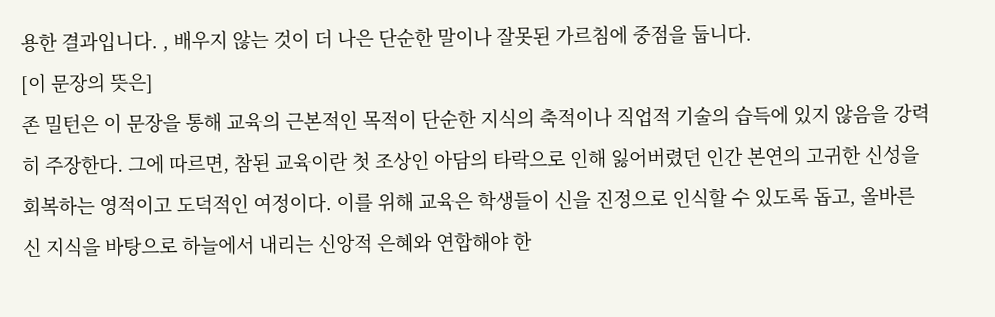용한 결과입니다. , 배우지 않는 것이 더 나은 단순한 말이나 잘못된 가르침에 중점을 둡니다.
[이 문장의 뜻은]
존 밀턴은 이 문장을 통해 교육의 근본적인 목적이 단순한 지식의 축적이나 직업적 기술의 습득에 있지 않음을 강력히 주장한다. 그에 따르면, 참된 교육이란 첫 조상인 아담의 타락으로 인해 잃어버렸던 인간 본연의 고귀한 신성을 회복하는 영적이고 도덕적인 여정이다. 이를 위해 교육은 학생들이 신을 진정으로 인식할 수 있도록 돕고, 올바른 신 지식을 바탕으로 하늘에서 내리는 신앙적 은혜와 연합해야 한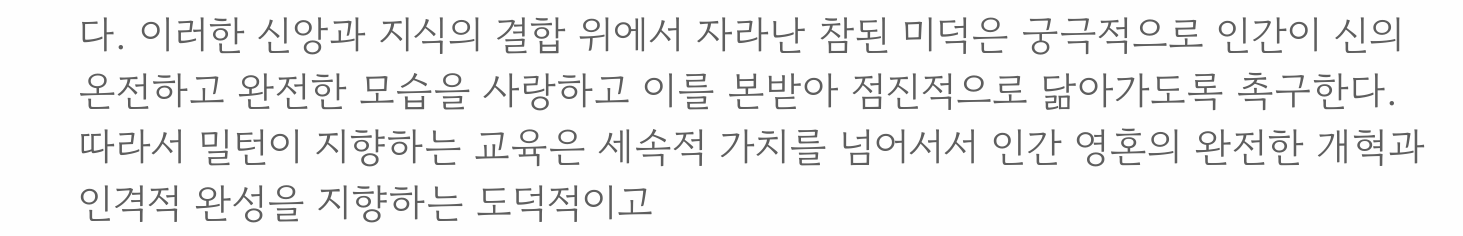다. 이러한 신앙과 지식의 결합 위에서 자라난 참된 미덕은 궁극적으로 인간이 신의 온전하고 완전한 모습을 사랑하고 이를 본받아 점진적으로 닮아가도록 촉구한다. 따라서 밀턴이 지향하는 교육은 세속적 가치를 넘어서서 인간 영혼의 완전한 개혁과 인격적 완성을 지향하는 도덕적이고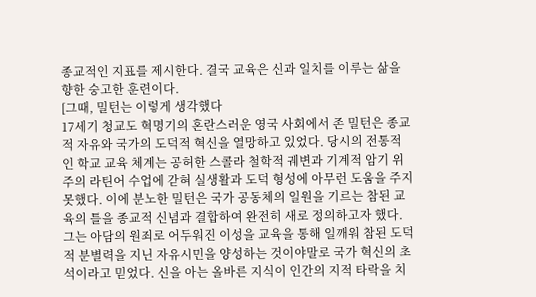종교적인 지표를 제시한다. 결국 교육은 신과 일치를 이루는 삶을 향한 숭고한 훈련이다.
[그때, 밀턴는 이렇게 생각했다
17세기 청교도 혁명기의 혼란스러운 영국 사회에서 존 밀턴은 종교적 자유와 국가의 도덕적 혁신을 열망하고 있었다. 당시의 전통적인 학교 교육 체계는 공허한 스콜라 철학적 궤변과 기계적 암기 위주의 라틴어 수업에 갇혀 실생활과 도덕 형성에 아무런 도움을 주지 못했다. 이에 분노한 밀턴은 국가 공동체의 일원을 기르는 참된 교육의 틀을 종교적 신념과 결합하여 완전히 새로 정의하고자 했다. 그는 아담의 원죄로 어두워진 이성을 교육을 통해 일깨워 참된 도덕적 분별력을 지닌 자유시민을 양성하는 것이야말로 국가 혁신의 초석이라고 믿었다. 신을 아는 올바른 지식이 인간의 지적 타락을 치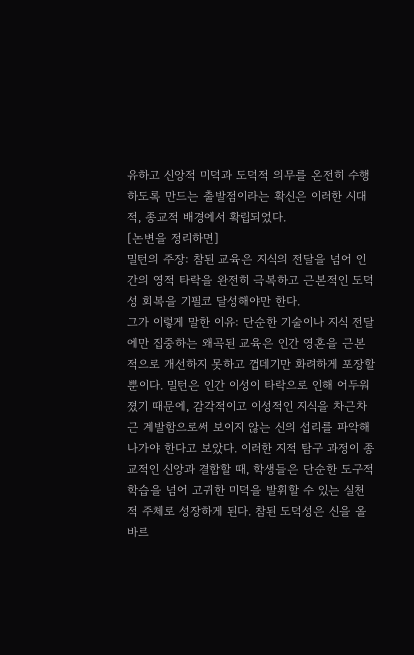유하고 신앙적 미덕과 도덕적 의무를 온전히 수행하도록 만드는 출발점이라는 확신은 이러한 시대적, 종교적 배경에서 확립되었다.
[논변을 정리하면]
밀턴의 주장: 참된 교육은 지식의 전달을 넘어 인간의 영적 타락을 완전히 극복하고 근본적인 도덕성 회복을 기필코 달성해야만 한다.
그가 이렇게 말한 이유: 단순한 기술이나 지식 전달에만 집중하는 왜곡된 교육은 인간 영혼을 근본적으로 개선하지 못하고 껍데기만 화려하게 포장할 뿐이다. 밀턴은 인간 이성이 타락으로 인해 어두워졌기 때문에, 감각적이고 이성적인 지식을 차근차근 계발함으로써 보이지 않는 신의 섭리를 파악해 나가야 한다고 보았다. 이러한 지적 탐구 과정이 종교적인 신앙과 결합할 때, 학생들은 단순한 도구적 학습을 넘어 고귀한 미덕을 발휘할 수 있는 실천적 주체로 성장하게 된다. 참된 도덕성은 신을 올바르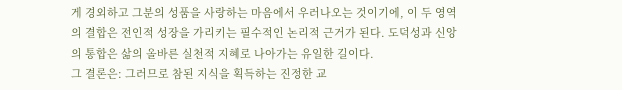게 경외하고 그분의 성품을 사랑하는 마음에서 우러나오는 것이기에, 이 두 영역의 결합은 전인적 성장을 가리키는 필수적인 논리적 근거가 된다. 도덕성과 신앙의 통합은 삶의 올바른 실천적 지혜로 나아가는 유일한 길이다.
그 결론은: 그러므로 참된 지식을 획득하는 진정한 교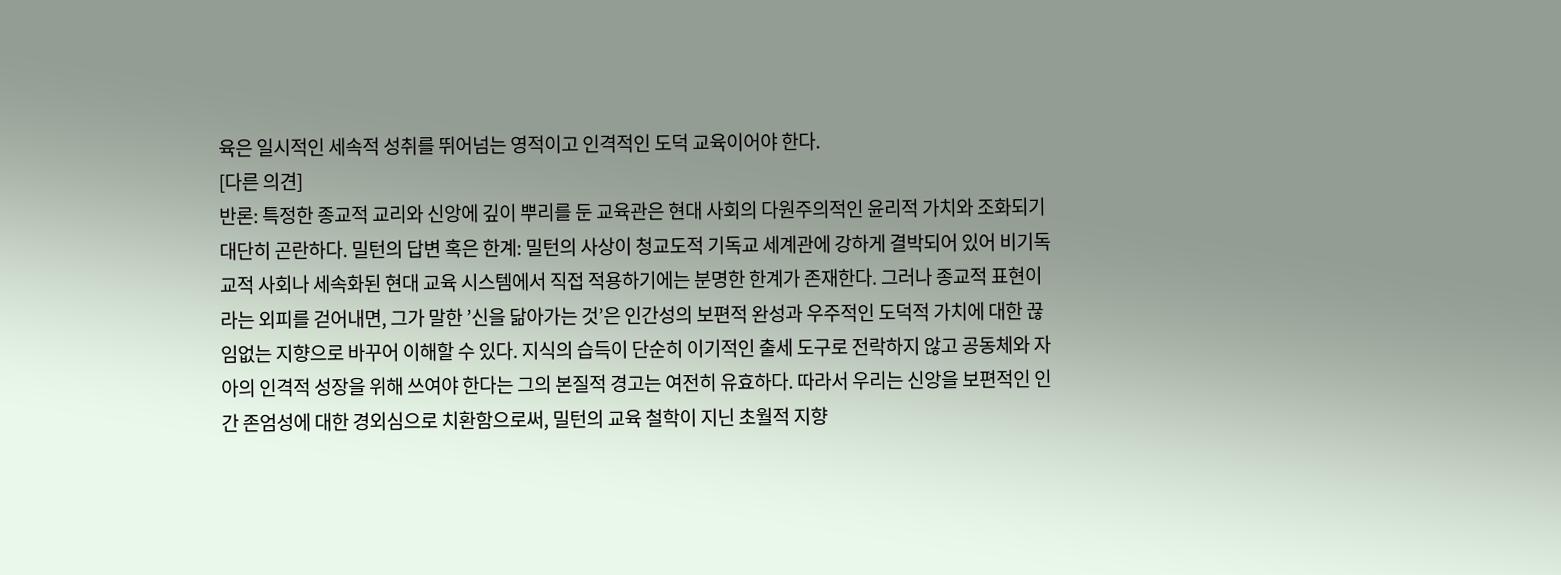육은 일시적인 세속적 성취를 뛰어넘는 영적이고 인격적인 도덕 교육이어야 한다.
[다른 의견]
반론: 특정한 종교적 교리와 신앙에 깊이 뿌리를 둔 교육관은 현대 사회의 다원주의적인 윤리적 가치와 조화되기 대단히 곤란하다. 밀턴의 답변 혹은 한계: 밀턴의 사상이 청교도적 기독교 세계관에 강하게 결박되어 있어 비기독교적 사회나 세속화된 현대 교육 시스템에서 직접 적용하기에는 분명한 한계가 존재한다. 그러나 종교적 표현이라는 외피를 걷어내면, 그가 말한 ’신을 닮아가는 것’은 인간성의 보편적 완성과 우주적인 도덕적 가치에 대한 끊임없는 지향으로 바꾸어 이해할 수 있다. 지식의 습득이 단순히 이기적인 출세 도구로 전락하지 않고 공동체와 자아의 인격적 성장을 위해 쓰여야 한다는 그의 본질적 경고는 여전히 유효하다. 따라서 우리는 신앙을 보편적인 인간 존엄성에 대한 경외심으로 치환함으로써, 밀턴의 교육 철학이 지닌 초월적 지향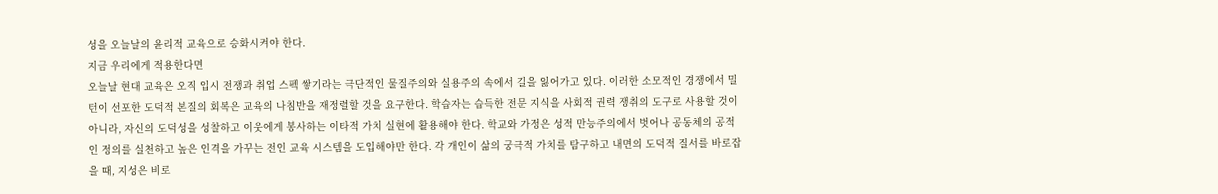성을 오늘날의 윤리적 교육으로 승화시켜야 한다.
지금 우리에게 적용한다면
오늘날 현대 교육은 오직 입시 전쟁과 취업 스펙 쌓기라는 극단적인 물질주의와 실용주의 속에서 길을 잃어가고 있다. 이러한 소모적인 경쟁에서 밀턴이 선포한 도덕적 본질의 회복은 교육의 나침반을 재정렬할 것을 요구한다. 학습자는 습득한 전문 지식을 사회적 권력 쟁취의 도구로 사용할 것이 아니라, 자신의 도덕성을 성찰하고 이웃에게 봉사하는 이타적 가치 실현에 활용해야 한다. 학교와 가정은 성적 만능주의에서 벗어나 공동체의 공적인 정의를 실천하고 높은 인격을 가꾸는 전인 교육 시스템을 도입해야만 한다. 각 개인이 삶의 궁극적 가치를 탐구하고 내면의 도덕적 질서를 바로잡을 때, 지성은 비로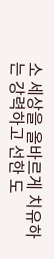소 세상을 올바르게 치유하는 강력하고 선한 도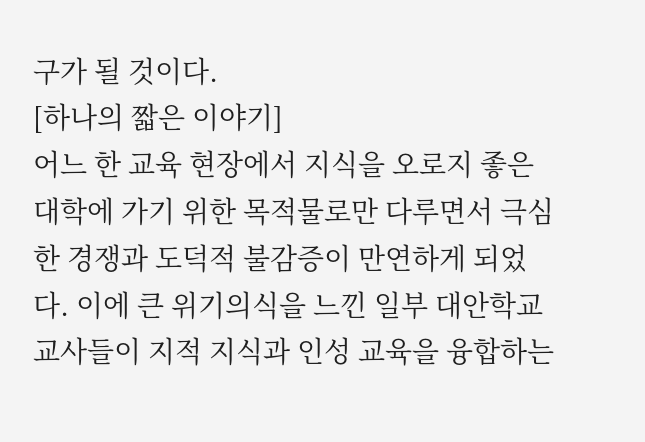구가 될 것이다.
[하나의 짧은 이야기]
어느 한 교육 현장에서 지식을 오로지 좋은 대학에 가기 위한 목적물로만 다루면서 극심한 경쟁과 도덕적 불감증이 만연하게 되었다. 이에 큰 위기의식을 느낀 일부 대안학교 교사들이 지적 지식과 인성 교육을 융합하는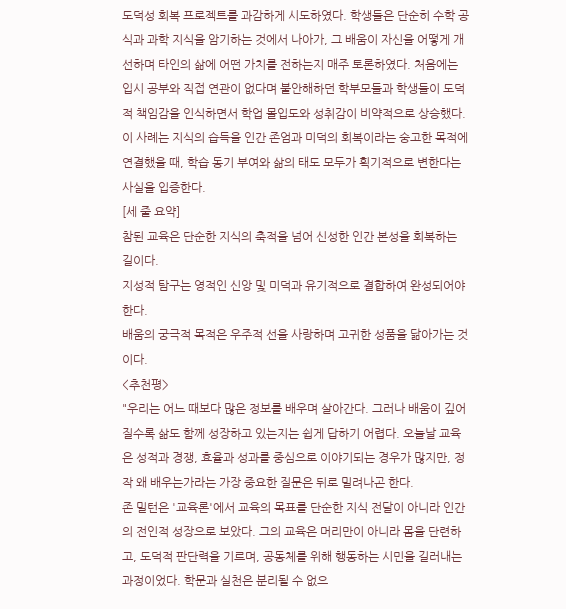도덕성 회복 프로젝트를 과감하게 시도하였다. 학생들은 단순히 수학 공식과 과학 지식을 암기하는 것에서 나아가, 그 배움이 자신을 어떻게 개선하며 타인의 삶에 어떤 가치를 전하는지 매주 토론하였다. 처음에는 입시 공부와 직접 연관이 없다며 불안해하던 학부모들과 학생들이 도덕적 책임감을 인식하면서 학업 몰입도와 성취감이 비약적으로 상승했다. 이 사례는 지식의 습득을 인간 존엄과 미덕의 회복이라는 숭고한 목적에 연결했을 때, 학습 동기 부여와 삶의 태도 모두가 획기적으로 변한다는 사실을 입증한다.
[세 줄 요약]
참된 교육은 단순한 지식의 축적을 넘어 신성한 인간 본성을 회복하는 길이다.
지성적 탐구는 영적인 신앙 및 미덕과 유기적으로 결합하여 완성되어야 한다.
배움의 궁극적 목적은 우주적 선을 사랑하며 고귀한 성품을 닮아가는 것이다.
<추천평>
"우리는 어느 때보다 많은 정보를 배우며 살아간다. 그러나 배움이 깊어질수록 삶도 함께 성장하고 있는지는 쉽게 답하기 어렵다. 오늘날 교육은 성적과 경쟁, 효율과 성과를 중심으로 이야기되는 경우가 많지만, 정작 왜 배우는가라는 가장 중요한 질문은 뒤로 밀려나곤 한다.
존 밀턴은 '교육론'에서 교육의 목표를 단순한 지식 전달이 아니라 인간의 전인적 성장으로 보았다. 그의 교육은 머리만이 아니라 몸을 단련하고, 도덕적 판단력을 기르며, 공동체를 위해 행동하는 시민을 길러내는 과정이었다. 학문과 실천은 분리될 수 없으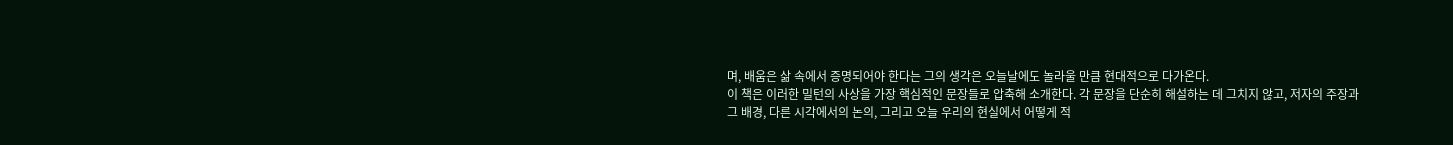며, 배움은 삶 속에서 증명되어야 한다는 그의 생각은 오늘날에도 놀라울 만큼 현대적으로 다가온다.
이 책은 이러한 밀턴의 사상을 가장 핵심적인 문장들로 압축해 소개한다. 각 문장을 단순히 해설하는 데 그치지 않고, 저자의 주장과 그 배경, 다른 시각에서의 논의, 그리고 오늘 우리의 현실에서 어떻게 적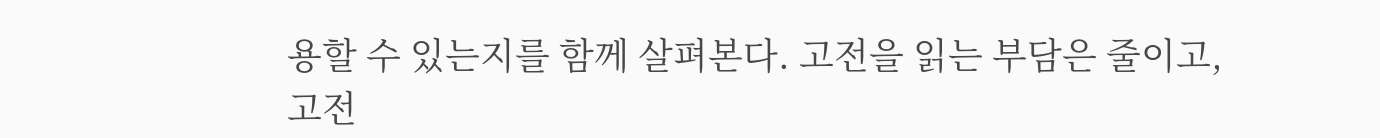용할 수 있는지를 함께 살펴본다. 고전을 읽는 부담은 줄이고, 고전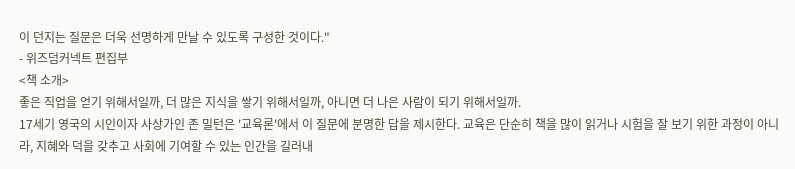이 던지는 질문은 더욱 선명하게 만날 수 있도록 구성한 것이다."
- 위즈덤커넥트 편집부
<책 소개>
좋은 직업을 얻기 위해서일까, 더 많은 지식을 쌓기 위해서일까, 아니면 더 나은 사람이 되기 위해서일까.
17세기 영국의 시인이자 사상가인 존 밀턴은 '교육론'에서 이 질문에 분명한 답을 제시한다. 교육은 단순히 책을 많이 읽거나 시험을 잘 보기 위한 과정이 아니라, 지혜와 덕을 갖추고 사회에 기여할 수 있는 인간을 길러내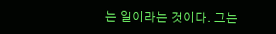는 일이라는 것이다. 그는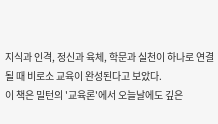지식과 인격, 정신과 육체, 학문과 실천이 하나로 연결될 때 비로소 교육이 완성된다고 보았다.
이 책은 밀턴의 '교육론'에서 오늘날에도 깊은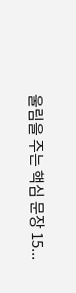울림을 주는 핵심 문장 15...